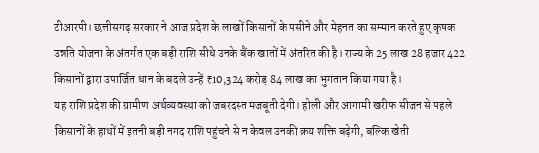टीआरपी। छत्तीसगढ़ सरकार ने आज प्रदेश के लाखों किसानों के पसीने और मेहनत का सम्मान करते हुए कृषक उन्नति योजना के अंतर्गत एक बड़ी राशि सीधे उनके बैंक खातों में अंतरित की है। राज्य के 25 लाख 28 हजार 422 किसानों द्वारा उपार्जित धान के बदले उन्हें ₹10,324 करोड़ 84 लाख का भुगतान किया गया है।
यह राशि प्रदेश की ग्रामीण अर्थव्यवस्था को जबरदस्त मजबूती देगी। होली और आगामी खरीफ सीजन से पहले किसानों के हाथों में इतनी बड़ी नगद राशि पहुंचने से न केवल उनकी क्रय शक्ति बढ़ेगी, बल्कि खेती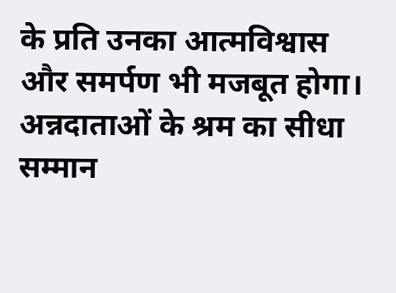के प्रति उनका आत्मविश्वास और समर्पण भी मजबूत होगा।
अन्नदाताओं के श्रम का सीधा सम्मान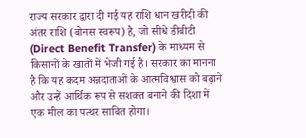राज्य सरकार द्वारा दी गई यह राशि धान खरीदी की अंतर राशि (बोनस स्वरूप) है, जो सीधे डीबीटी (Direct Benefit Transfer) के माध्यम से किसानों के खातों में भेजी गई है। सरकार का मानना है कि यह कदम अन्नदाताओं के आत्मविश्वास को बढ़ाने और उन्हें आर्थिक रूप से सशक्त बनाने की दिशा में एक मील का पत्थर साबित होगा।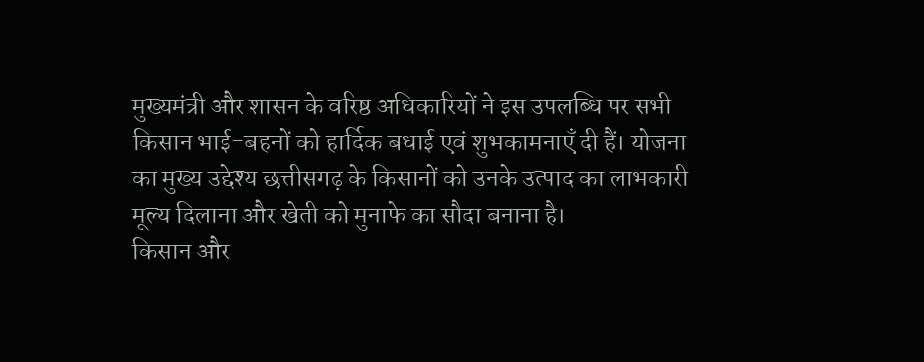मुख्यमंत्री और शासन के वरिष्ठ अधिकारियों ने इस उपलब्धि पर सभी किसान भाई-बहनों को हार्दिक बधाई एवं शुभकामनाएँ दी हैं। योजना का मुख्य उद्देश्य छत्तीसगढ़ के किसानों को उनके उत्पाद का लाभकारी मूल्य दिलाना और खेती को मुनाफे का सौदा बनाना है।
किसान और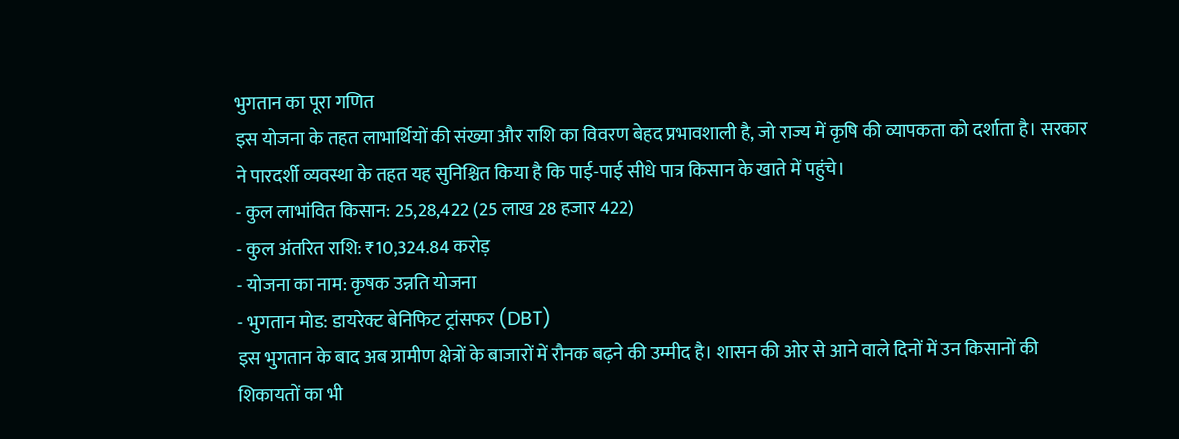भुगतान का पूरा गणित
इस योजना के तहत लाभार्थियों की संख्या और राशि का विवरण बेहद प्रभावशाली है, जो राज्य में कृषि की व्यापकता को दर्शाता है। सरकार ने पारदर्शी व्यवस्था के तहत यह सुनिश्चित किया है कि पाई-पाई सीधे पात्र किसान के खाते में पहुंचे।
- कुल लाभांवित किसान: 25,28,422 (25 लाख 28 हजार 422)
- कुल अंतरित राशि: ₹10,324.84 करोड़
- योजना का नाम: कृषक उन्नति योजना
- भुगतान मोड: डायरेक्ट बेनिफिट ट्रांसफर (DBT)
इस भुगतान के बाद अब ग्रामीण क्षेत्रों के बाजारों में रौनक बढ़ने की उम्मीद है। शासन की ओर से आने वाले दिनों में उन किसानों की शिकायतों का भी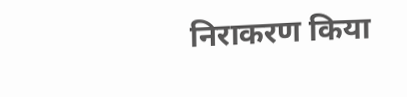निराकरण किया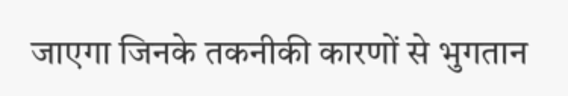जाएगा जिनके तकनीकी कारणों से भुगतान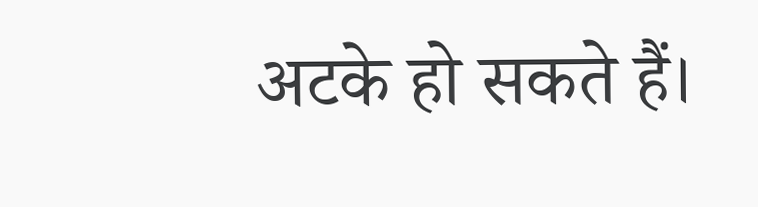अटके हो सकते हैं।